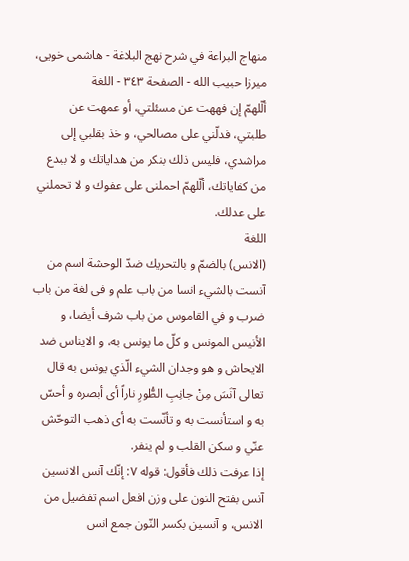منهاج البراعة في شرح نهج البلاغة - هاشمى خويى، ميرزا حبيب الله - الصفحة ٣٤٣ - اللغة
ألّلهمّ إن فههت عن مسئلتي، أو عمهت عن طلبتي، فدلّني على مصالحي، و خذ بقلبي إلى مراشدي، فليس ذلك بنكر من هداياتك و لا ببدع من كفاياتك، ألّلهمّ احملنى على عفوك و لا تحملني على عدلك.
اللغة
(الانس) بالضمّ و بالتحريك ضدّ الوحشة اسم من آنست بالشيء انسا من باب علم و فى لغة من باب ضرب و في القاموس من باب شرف أيضا، و الأنيس المونس و كلّ ما يونس به، و الايناس ضد الايحاش و هو وجدان الشيء الّذي يونس به قال تعالى آنَسَ مِنْ جانِبِ الطُّورِ ناراً أى أبصره و أحسّ به و استأنست به و تأنّست به أى ذهب التوحّش عنّي و سكن القلب و لم ينفر.
إذا عرفت ذلك فأقول: قوله ٧: إنّك آنس الانسين آنس بفتح النون على وزن افعل اسم تفضيل من الانس، و آنسين بكسر النّون جمع انس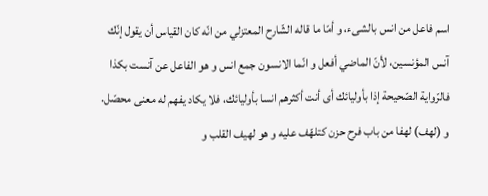اسم فاعل من انس بالشىء، و أمّا ما قاله الشّارح المعتزلي من انّه كان القياس أن يقول إنّك آنس المؤنسين، لأنّ الماضي أفعل و انّما الانسون جمع انس و هو الفاعل عن آنست بكذا فالرّواية الصّحيحة إذا بأوليائك أى أنت أكثرهم انسا بأوليائك، فلا يكاد يفهم له معنى محصّل.
و (لهف) لهفا من باب فرح حزن كتلهّف عليه و هو لهيف القلب و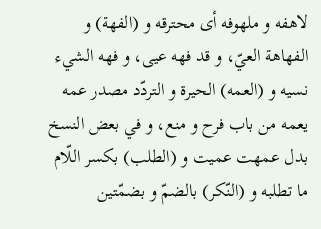لاهفه و ملهوفه أى محترقه و (الفهة) و الفهاهة العيّ، و قد فهه عيى، و فهه الشيء نسيه و (العمه) الحيرة و التردّد مصدر عمه يعمه من باب فرح و منع، و في بعض النسخ بدل عمهت عميت و (الطلب) بكسر اللّام ما تطلبه و (النّكر) بالضمّ و بضمّتين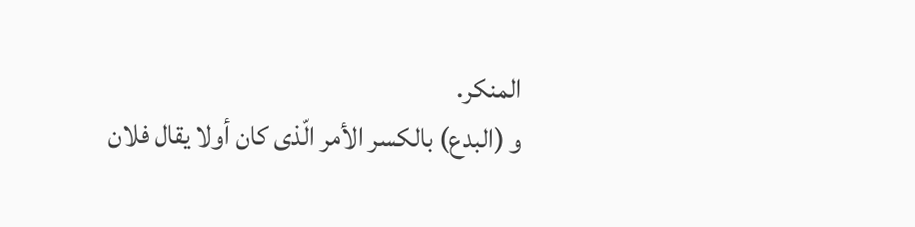المنكر.
و (البدع) بالكسر الأمر الّذى كان أولا يقال فلان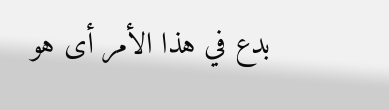بدع في هذا الأمر أى هو